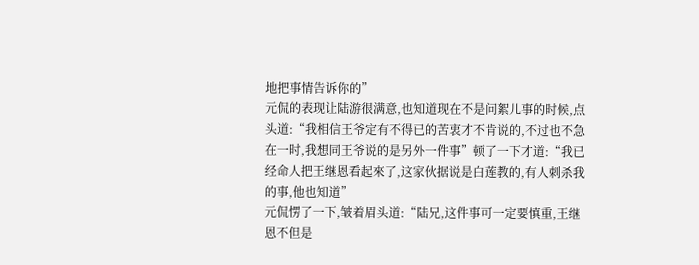地把事情告诉你的”
元侃的表现让陆游很满意,也知道现在不是问絮儿事的时候,点头道:“我相信王爷定有不得已的苦衷才不肯说的,不过也不急在一时,我想同王爷说的是另外一件事”顿了一下才道:“我已经命人把王继恩看起來了,这家伙据说是白莲教的,有人刺杀我的事,他也知道”
元侃愣了一下,皱着眉头道:“陆兄,这件事可一定要慎重,王继恩不但是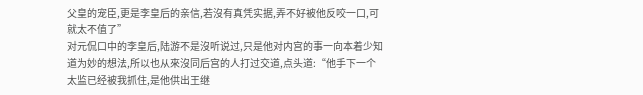父皇的宠臣,更是李皇后的亲信,若沒有真凭实据,弄不好被他反咬一口,可就太不值了”
对元侃口中的李皇后,陆游不是沒听说过,只是他对内宫的事一向本着少知道为妙的想法,所以也从來沒同后宫的人打过交道,点头道:“他手下一个太监已经被我抓住,是他供出王继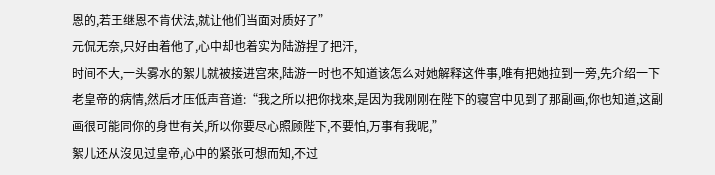恩的,若王继恩不肯伏法,就让他们当面对质好了”
元侃无奈,只好由着他了,心中却也着实为陆游捏了把汗,
时间不大,一头雾水的絮儿就被接进宫來,陆游一时也不知道该怎么对她解释这件事,唯有把她拉到一旁,先介绍一下老皇帝的病情,然后才压低声音道:“我之所以把你找來,是因为我刚刚在陛下的寝宫中见到了那副画,你也知道,这副画很可能同你的身世有关,所以你要尽心照顾陛下,不要怕,万事有我呢,”
絮儿还从沒见过皇帝,心中的紧张可想而知,不过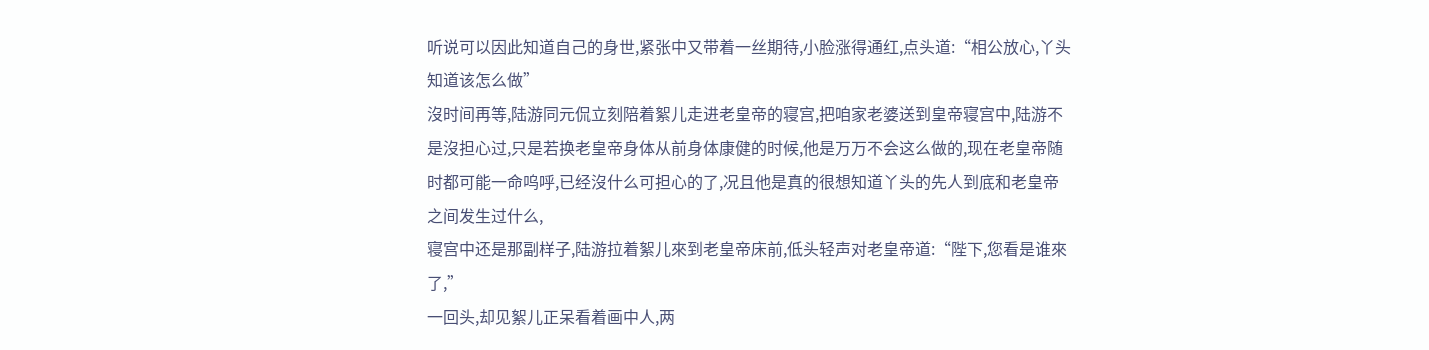听说可以因此知道自己的身世,紧张中又带着一丝期待,小脸涨得通红,点头道:“相公放心,丫头知道该怎么做”
沒时间再等,陆游同元侃立刻陪着絮儿走进老皇帝的寝宫,把咱家老婆送到皇帝寝宫中,陆游不是沒担心过,只是若换老皇帝身体从前身体康健的时候,他是万万不会这么做的,现在老皇帝随时都可能一命呜呼,已经沒什么可担心的了,况且他是真的很想知道丫头的先人到底和老皇帝之间发生过什么,
寝宫中还是那副样子,陆游拉着絮儿來到老皇帝床前,低头轻声对老皇帝道:“陛下,您看是谁來了,”
一回头,却见絮儿正呆看着画中人,两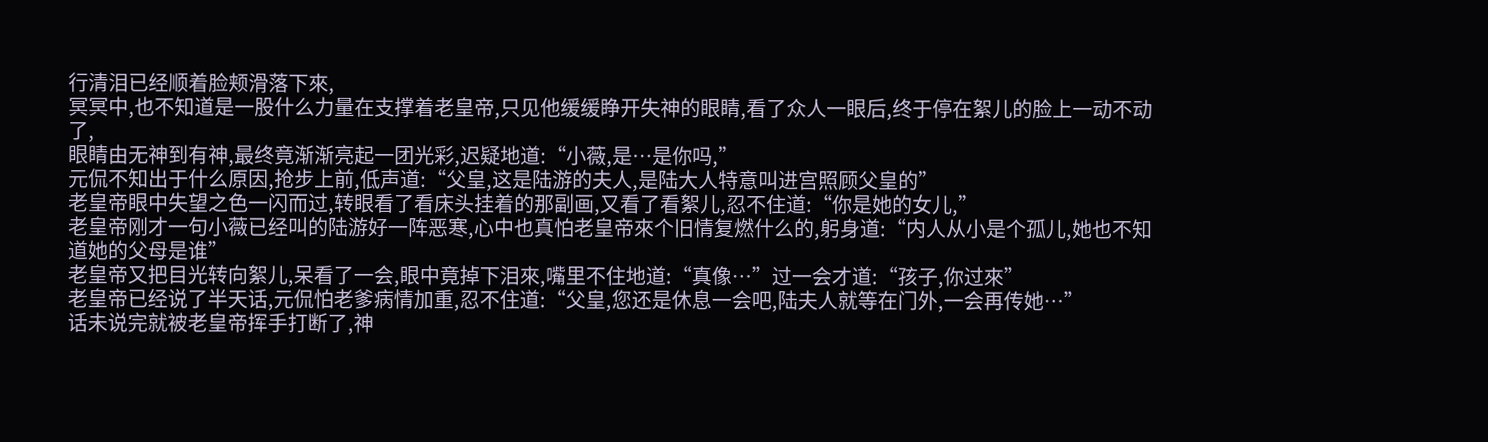行清泪已经顺着脸颊滑落下來,
冥冥中,也不知道是一股什么力量在支撑着老皇帝,只见他缓缓睁开失神的眼睛,看了众人一眼后,终于停在絮儿的脸上一动不动了,
眼睛由无神到有神,最终竟渐渐亮起一团光彩,迟疑地道:“小薇,是…是你吗,”
元侃不知出于什么原因,抢步上前,低声道:“父皇,这是陆游的夫人,是陆大人特意叫进宫照顾父皇的”
老皇帝眼中失望之色一闪而过,转眼看了看床头挂着的那副画,又看了看絮儿,忍不住道:“你是她的女儿,”
老皇帝刚才一句小薇已经叫的陆游好一阵恶寒,心中也真怕老皇帝來个旧情复燃什么的,躬身道:“内人从小是个孤儿,她也不知道她的父母是谁”
老皇帝又把目光转向絮儿,呆看了一会,眼中竟掉下泪來,嘴里不住地道:“真像…”过一会才道:“孩子,你过來”
老皇帝已经说了半天话,元侃怕老爹病情加重,忍不住道:“父皇,您还是休息一会吧,陆夫人就等在门外,一会再传她…”
话未说完就被老皇帝挥手打断了,神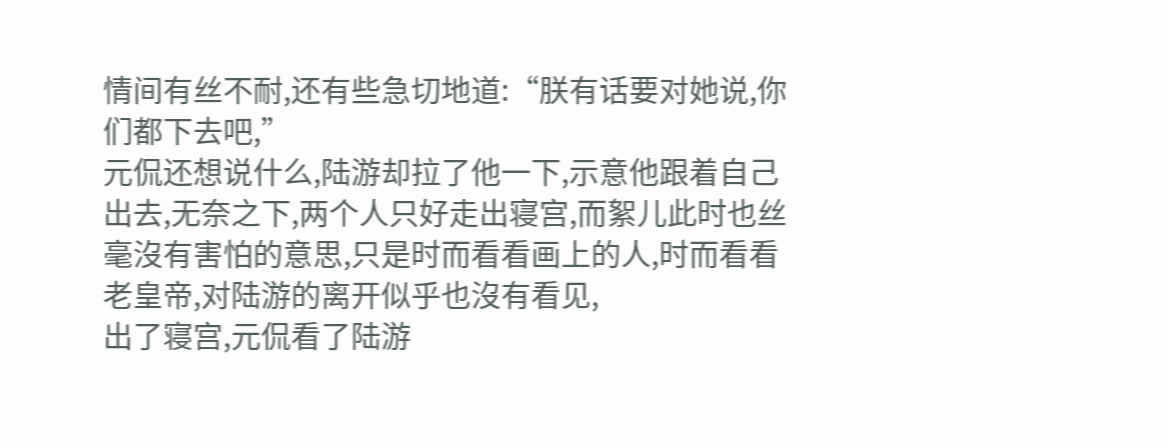情间有丝不耐,还有些急切地道:“朕有话要对她说,你们都下去吧,”
元侃还想说什么,陆游却拉了他一下,示意他跟着自己出去,无奈之下,两个人只好走出寝宫,而絮儿此时也丝毫沒有害怕的意思,只是时而看看画上的人,时而看看老皇帝,对陆游的离开似乎也沒有看见,
出了寝宫,元侃看了陆游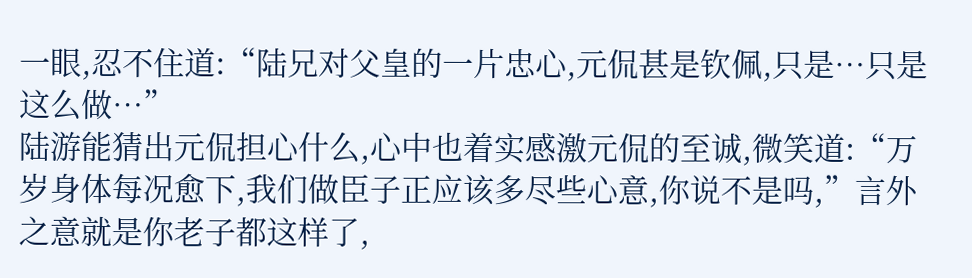一眼,忍不住道:“陆兄对父皇的一片忠心,元侃甚是钦佩,只是…只是这么做…”
陆游能猜出元侃担心什么,心中也着实感激元侃的至诚,微笑道:“万岁身体每况愈下,我们做臣子正应该多尽些心意,你说不是吗,”言外之意就是你老子都这样了,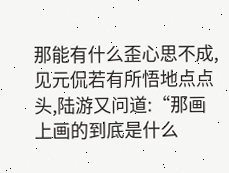那能有什么歪心思不成,
见元侃若有所悟地点点头,陆游又问道:“那画上画的到底是什么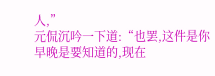人,”
元侃沉吟一下道:“也罢,这件是你早晚是要知道的,现在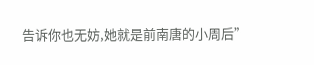告诉你也无妨,她就是前南唐的小周后”